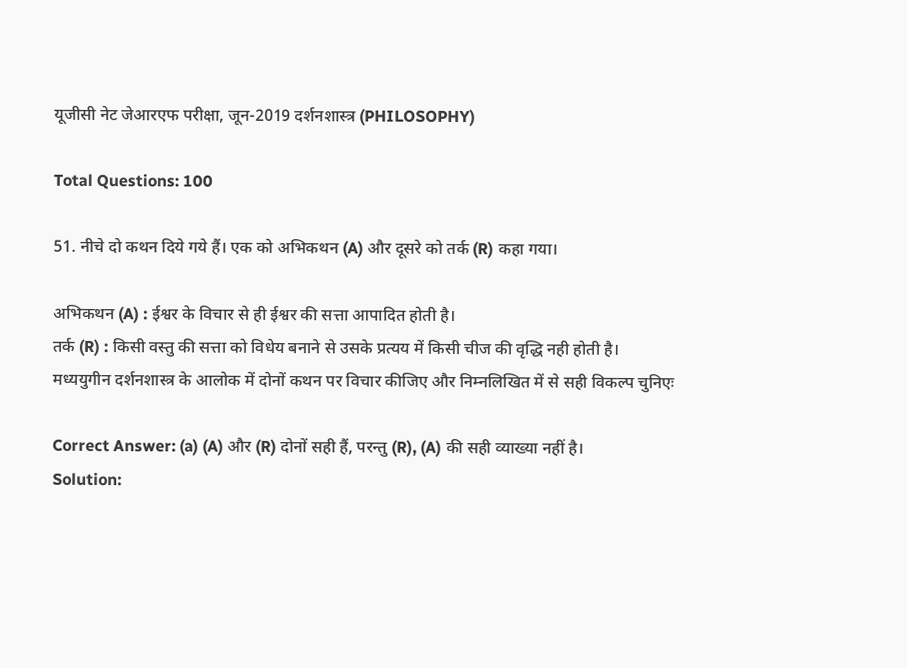यूजीसी नेट जेआरएफ परीक्षा, जून-2019 दर्शनशास्त्र (PHILOSOPHY)

Total Questions: 100

51. नीचे दो कथन दिये गये हैं। एक को अभिकथन (A) और दूसरे को तर्क (R) कहा गया।

अभिकथन (A) : ईश्वर के विचार से ही ईश्वर की सत्ता आपादित होती है।
तर्क (R) : किसी वस्तु की सत्ता को विधेय बनाने से उसके प्रत्यय में किसी चीज की वृद्धि नही होती है।
मध्ययुगीन दर्शनशास्त्र के आलोक में दोनों कथन पर विचार कीजिए और निम्नलिखित में से सही विकल्प चुनिएः

Correct Answer: (a) (A) और (R) दोनों सही हैं, परन्तु (R), (A) की सही व्याख्या नहीं है।
Solution: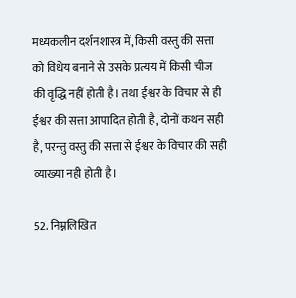मध्यकलीन दर्शनशास्त्र में, किसी वस्तु की सत्ता को विधेय बनाने से उसके प्रत्यय में किसी चीज की वृद्धि नहीं होती है। तथा ईश्वर के विचार से ही ईश्वर की सत्ता आपादित होती है, दोनों कथन सही है, परन्तु वस्तु की सत्ता से ईश्वर के विचार की सही व्याख्या नही होती है।

52. निम्नलिखित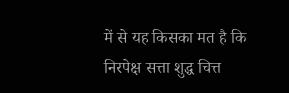में से यह किसका मत है कि निरपेक्ष सत्ता शुद्ध चित्त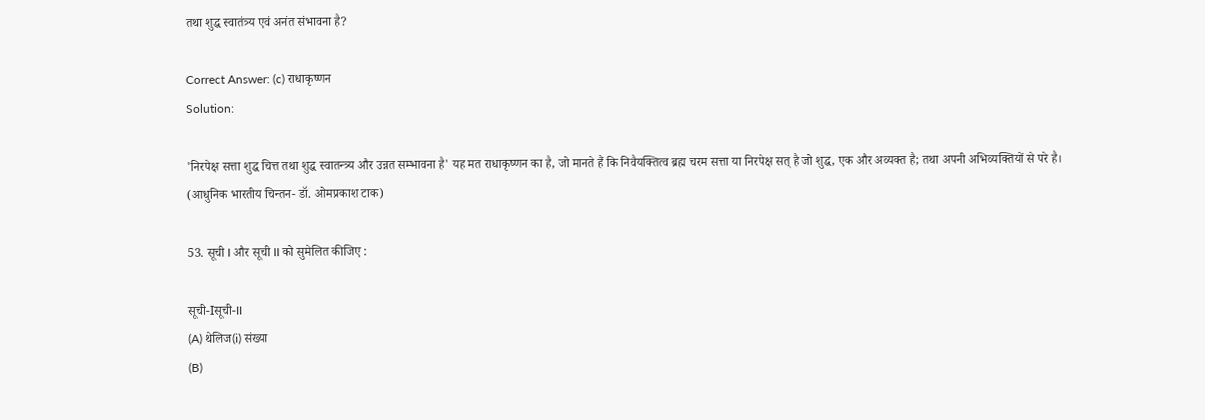तथा शुद्ध स्वातंत्र्य एवं अनंत संभावना है?

Correct Answer: (c) राधाकृष्णन
Solution:

'निरपेक्ष सत्ता शुद्ध चित्त तथा शुद्ध स्वातन्त्र्य और उन्नत सम्भावना है' यह मत राधाकृष्णन का है, जो मानते हैं कि निवैयक्तित्व ब्रह्म चरम सत्ता या निरपेक्ष सत् है जो शुद्ध, एक और अव्यक्त है; तथा अपनी अभिव्यक्तियों से परे है।
(आधुनिक भारतीय चिन्तन- डॉ. ओमप्रकाश टाक)

53. सूची I और सूची II को सुमेलित कीजिए :

सूची-Iसूची-II
(A) थेलिज(i) संख्या
(B)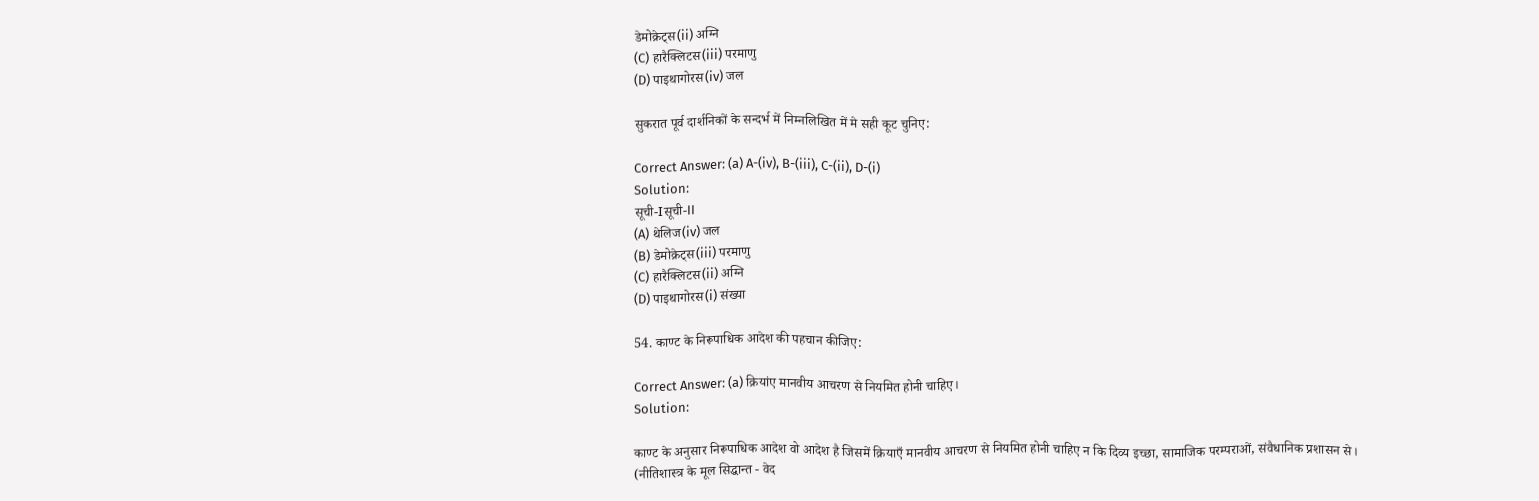डेमोक्रेट्स(ii) अग्नि
(C) हारैक्लिटस(iii) परमाणु
(D) पाइथागोरस(iv) जल

सुकरात पूर्व दार्शनिकों के सन्दर्भ में निम्नलिखित में मे सही कूट चुनिए:

Correct Answer: (a) A-(iv), B-(iii), C-(ii), D-(i)
Solution:
सूची-Iसूची-II
(A) थेलिज(iv) जल
(B) डेमोक्रेट्स(iii) परमाणु
(C) हारैक्लिटस(ii) अग्नि
(D) पाइथागोरस(i) संख्या

54. काण्ट के निरूपाधिक आदेश की पहचान कीजिए:

Correct Answer: (a) क्रियांए मानवीय आचरण से नियमित होनी चाहिए।
Solution:

काण्ट के अनुसार निरूपाधिक आदेश वो आदेश है जिसमें क्रियाएँ मानवीय आचरण से नियमित होनी चाहिए न कि दिव्य इच्छा, सामाजिक परम्पराओं, संवैधानिक प्रशासन से।
(नीतिशास्त्र के मूल सिद्धान्त - वेद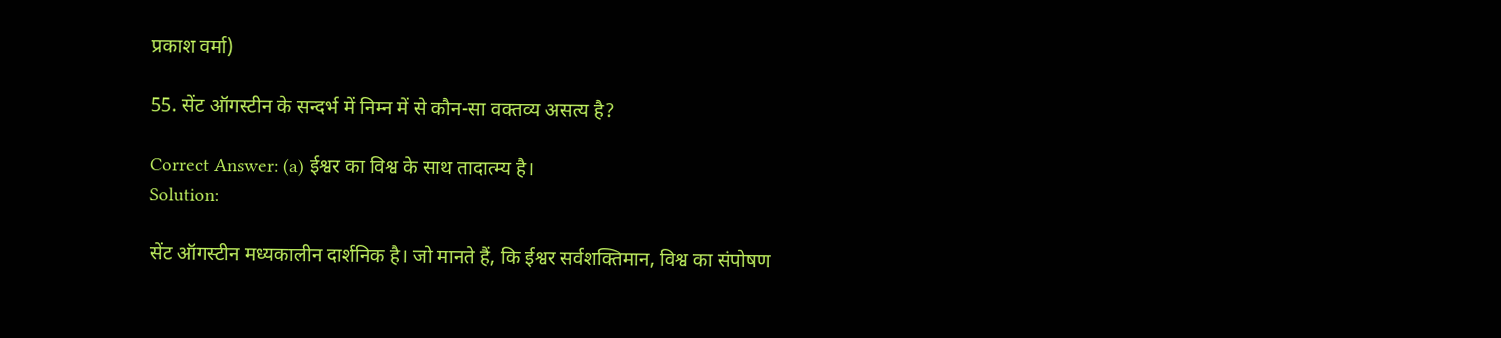प्रकाश वर्मा)

55. सेंट ऑगस्टीन के सन्दर्भ में निम्न में से कौन-सा वक्तव्य असत्य है?

Correct Answer: (a) ईश्वर का विश्व के साथ तादात्म्य है।
Solution:

सेंट ऑगस्टीन मध्यकालीन दार्शनिक है। जो मानते हैं, कि ईश्वर सर्वशक्तिमान, विश्व का संपोषण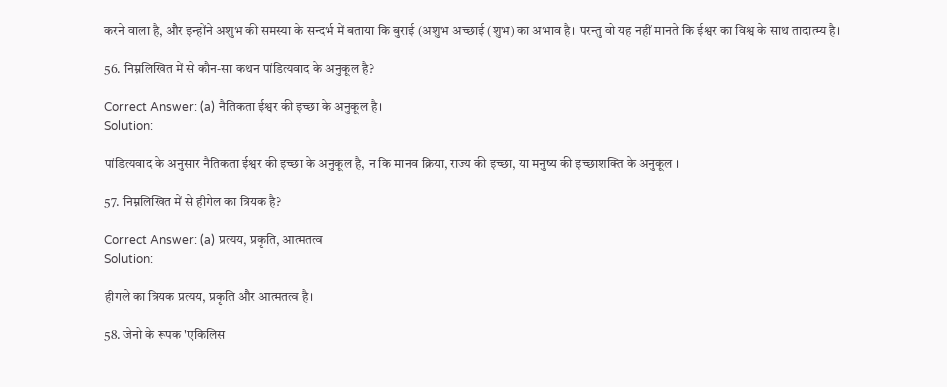करने वाला है, और इन्होंने अशुभ की समस्या के सन्दर्भ में बताया कि बुराई (अशुभ अच्छाई (शुभ) का अभाव है। परन्तु वो यह नहीं मानते कि ईश्वर का विश्व के साथ तादात्म्य है।

56. निम्नलिखित में से कौन-सा कथन पांडित्यवाद के अनुकूल है?

Correct Answer: (a) नैतिकता ईश्वर की इच्छा के अनुकूल है।
Solution:

पांडित्यवाद के अनुसार नैतिकता ईश्वर की इच्छा के अनुकूल है, न कि मानव क्रिया, राज्य की इच्छा, या मनुष्य की इच्छाशक्ति के अनुकूल ।

57. निम्नलिखित में से हीगेल का त्रियक है?

Correct Answer: (a) प्रत्यय, प्रकृति, आत्मतत्व
Solution:

हीगले का त्रियक प्रत्यय, प्रकृति और आत्मतत्व है।

58. जेनो के रूपक 'एकिलिस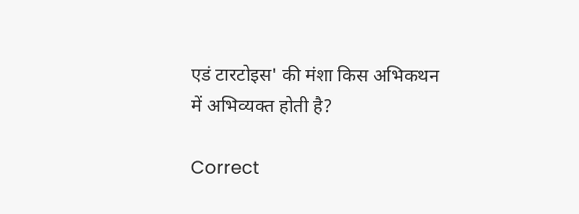एडं टारटोइस' की मंशा किस अभिकथन में अभिव्यक्त होती है?

Correct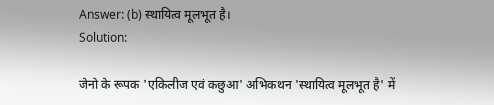Answer: (b) स्थायित्व मूलभूत है।
Solution:

जेनो के रूपक 'एकिलीज एवं कछुआ' अभिकथन 'स्थायित्व मूलभूत है' में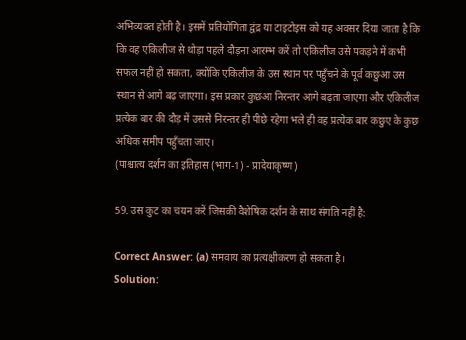अभिव्यक्त होती है। इसमें प्रतियोगिता द्वंद्र या टाइटोइस को यह अवसर दिया जाता है कि कि वह एकिलीज से थोड़ा पहले दौड़ना आरम्भ करें तो एकिलीज उसे पकड़ने में कभी सफल नहीं हो सकता, क्योंकि एकिलीज के उस स्थान पर पहुँचने के पूर्व कछुआ उस स्थान से आगे बढ़ जाएगा। इस प्रकार कुछआ निरन्तर आगे बढ़ता जाएगा और एकिलीज प्रत्येक बार की दौड़ में उससे निरन्तर ही पीछे रहेगा भले ही वह प्रत्येक बार कछुए के कुछ अधिक समीप पहुँचता जाए।
(पाश्चात्य दर्शन का इतिहास (भाग-1) - प्रादेयाकृष्ण)

59. उस कुट का चयन करें जिसकी वैशेषिक दर्शन के साथ संगति नहीं है:

Correct Answer: (a) समवाय का प्रत्यक्षीकरण हो सकता है।
Solution: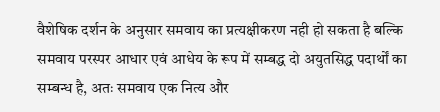वैशेषिक दर्शन के अनुसार समवाय का प्रत्यक्षीकरण नही हो सकता है बल्कि समवाय परस्पर आधार एवं आधेय के रूप में सम्बद्ध दो अयुतसिद्ध पदार्थों का सम्बन्ध है, अतः समवाय एक नित्य और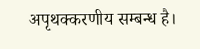अपृथक्करणीय सम्बन्ध है।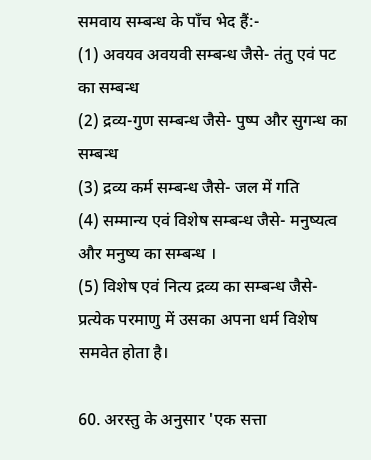समवाय सम्बन्ध के पाँच भेद हैं:-
(1) अवयव अवयवी सम्बन्ध जैसे- तंतु एवं पट का सम्बन्ध
(2) द्रव्य-गुण सम्बन्ध जैसे- पुष्प और सुगन्ध का सम्बन्ध
(3) द्रव्य कर्म सम्बन्ध जैसे- जल में गति
(4) सम्मान्य एवं विशेष सम्बन्ध जैसे- मनुष्यत्व और मनुष्य का सम्बन्ध ।
(5) विशेष एवं नित्य द्रव्य का सम्बन्ध जैसे- प्रत्येक परमाणु में उसका अपना धर्म विशेष समवेत होता है।

60. अरस्तु के अनुसार 'एक सत्ता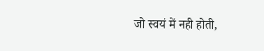जो स्वयं में नही होती,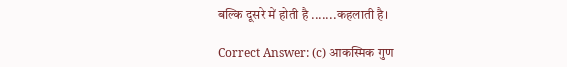बल्कि दूसरे में होती है .......कहलाती है।

Correct Answer: (c) आकस्मिक गुण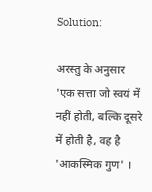Solution:

अरस्तु के अनुसार 'एक सत्ता जो स्वयं में नहीं होती, बल्कि दूसरे में होती है, वह है 'आकस्मिक गुण' ।